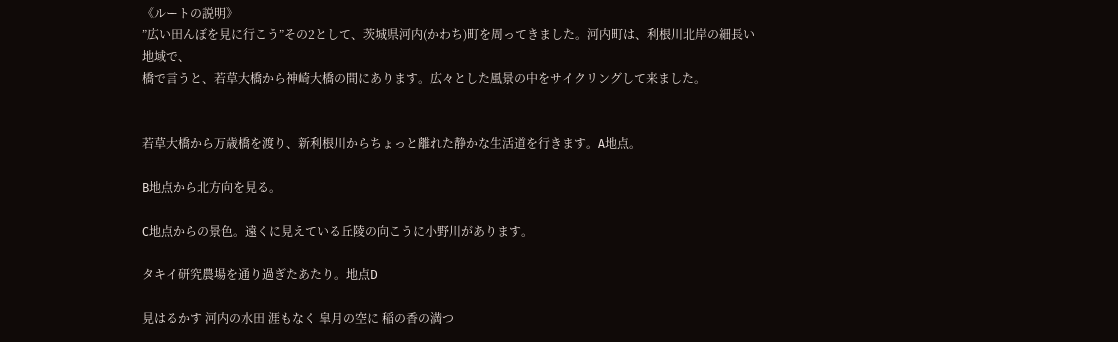《ルートの説明》
”広い田んぼを見に行こう”その2として、茨城県河内(かわち)町を周ってきました。河内町は、利根川北岸の細長い地域で、
橋で言うと、若草大橋から神崎大橋の間にあります。広々とした風景の中をサイクリングして来ました。


若草大橋から万歳橋を渡り、新利根川からちょっと離れた静かな生活道を行きます。A地点。

B地点から北方向を見る。

C地点からの景色。遠くに見えている丘陵の向こうに小野川があります。

タキイ研究農場を通り過ぎたあたり。地点D

見はるかす 河内の水田 涯もなく 皐月の空に 稲の香の満つ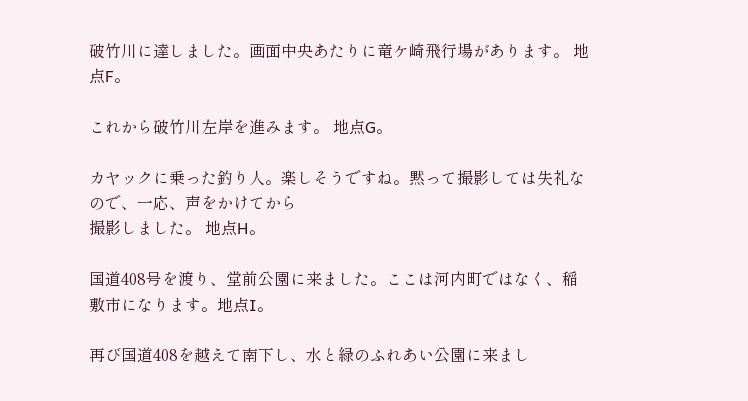破竹川に達しました。画面中央あたりに竜ケ崎飛行場があります。 地点F。

これから破竹川左岸を進みます。 地点G。

カヤックに乗った釣り人。楽しそうですね。黙って撮影しては失礼なので、一応、声をかけてから
撮影しました。 地点H。

国道408号を渡り、堂前公園に来ました。ここは河内町ではなく、稲敷市になります。地点I。

再び国道408を越えて南下し、水と緑のふれあい公園に来まし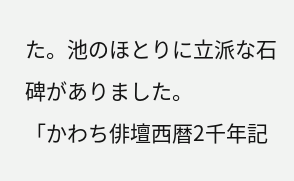た。池のほとりに立派な石碑がありました。
「かわち俳壇西暦2千年記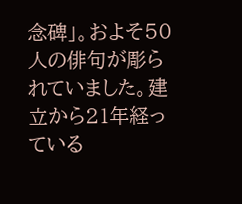念碑」。およそ50人の俳句が彫られていました。建立から21年経っている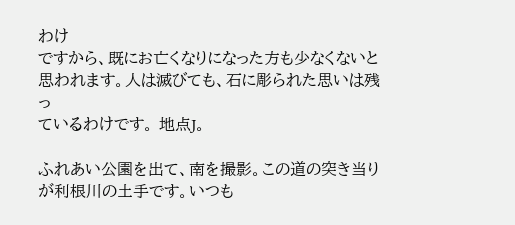わけ
ですから、既にお亡くなりになった方も少なくないと思われます。人は滅びても、石に彫られた思いは残っ
ているわけです。 地点J。

ふれあい公園を出て、南を撮影。この道の突き当りが利根川の土手です。いつも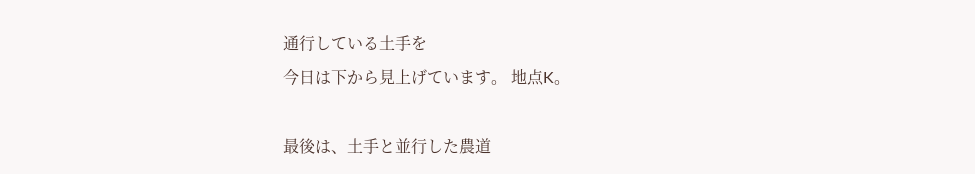通行している土手を
今日は下から見上げています。 地点K。

最後は、土手と並行した農道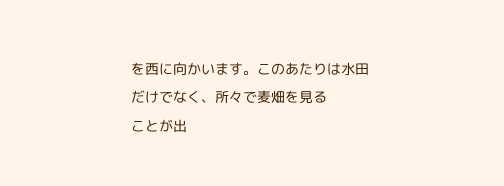を西に向かいます。このあたりは水田だけでなく、所々で麦畑を見る
ことが出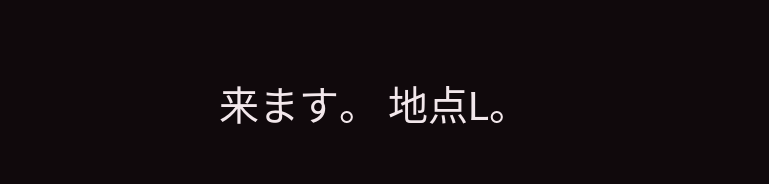来ます。 地点L。